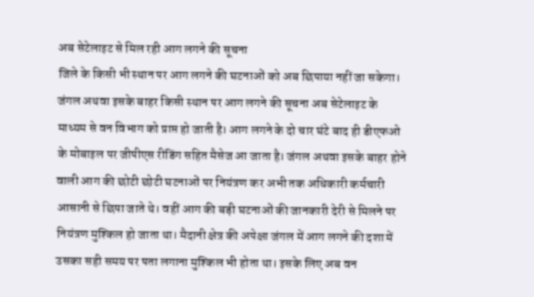अब सेटेलाइट से मिल रही आग लगने की सूचना
जिले के किसी भी स्थान पर आग लगने की घटनाओं को अब छिपाया नहीं जा सकेगा। जंगल अथवा इसके बाहर किसी स्थान पर आग लगने की सूचना अब सेटेलाइट के माध्यम से वन विभाग को प्राप्त हो जाती है। आग लगने के दो चार घंटे बाद ही डीएफओ के मोबाइल पर जीपीएस रीडिंग सहित मैसेज आ जाता है। जंगल अथवा इसके बाहर होने वाली आग की छोटी छोटी घटनाओं पर नियंत्रण कर अभी तक अधिकारी कर्मचारी आसानी से छिपा जाते थे। वहीं आग की बड़ी घटनाओं की जानकारी देरी से मिलने पर नियंत्रण मुश्किल हो जाता था। मैदानी क्षेत्र की अपेक्षा जंगल में आग लगने की दशा में उसका सही समय पर पता लगाना मुश्किल भी होता था। इसके लिए अब वन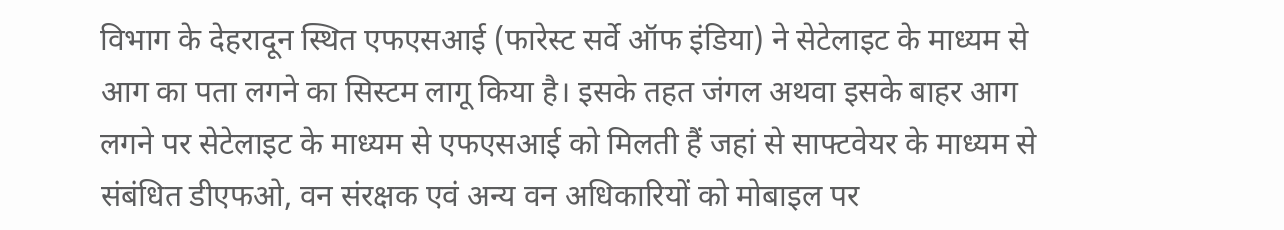विभाग के देहरादून स्थित एफएसआई (फारेस्ट सर्वे ऑफ इंडिया) ने सेटेलाइट के माध्यम से आग का पता लगने का सिस्टम लागू किया है। इसके तहत जंगल अथवा इसके बाहर आग लगने पर सेटेलाइट के माध्यम से एफएसआई को मिलती हैं जहां से साफ्टवेयर के माध्यम से संबंधित डीएफओ, वन संरक्षक एवं अन्य वन अधिकारियों को मोबाइल पर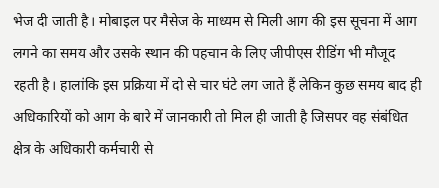भेज दी जाती है। मोबाइल पर मैसेज के माध्यम से मिली आग की इस सूचना में आग लगने का समय और उसके स्थान की पहचान के लिए जीपीएस रीडिंग भी मौजूद रहती है। हालांकि इस प्रक्रिया में दो से चार घंटे लग जाते हैं लेकिन कुछ समय बाद ही अधिकारियों को आग के बारे में जानकारी तो मिल ही जाती है जिसपर वह संबंधित क्षेत्र के अधिकारी कर्मचारी से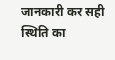जानकारी कर सही स्थिति का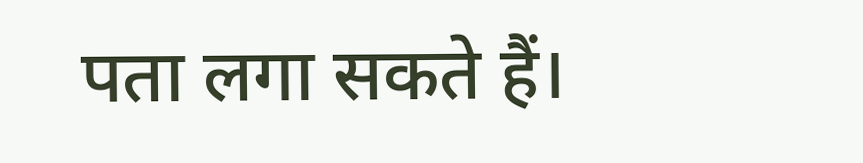पता लगा सकते हैं।